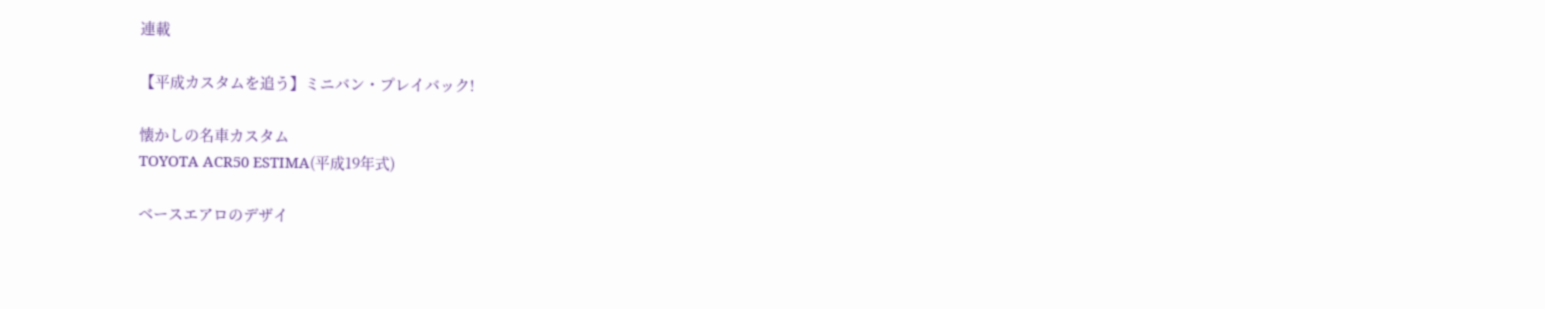連載

【平成カスタムを追う】ミニバン・プレイバック!

懐かしの名車カスタム
TOYOTA ACR50 ESTIMA(平成19年式)

ベースエアロのデザイ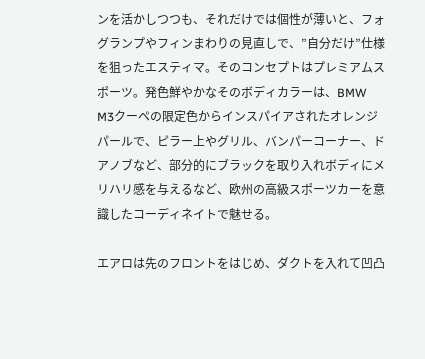ンを活かしつつも、それだけでは個性が薄いと、フォグランプやフィンまわりの見直しで、”自分だけ”仕様を狙ったエスティマ。そのコンセプトはプレミアムスポーツ。発色鮮やかなそのボディカラーは、BMW M3クーペの限定色からインスパイアされたオレンジパールで、ピラー上やグリル、バンパーコーナー、ドアノブなど、部分的にブラックを取り入れボディにメリハリ感を与えるなど、欧州の高級スポーツカーを意識したコーディネイトで魅せる。

エアロは先のフロントをはじめ、ダクトを入れて凹凸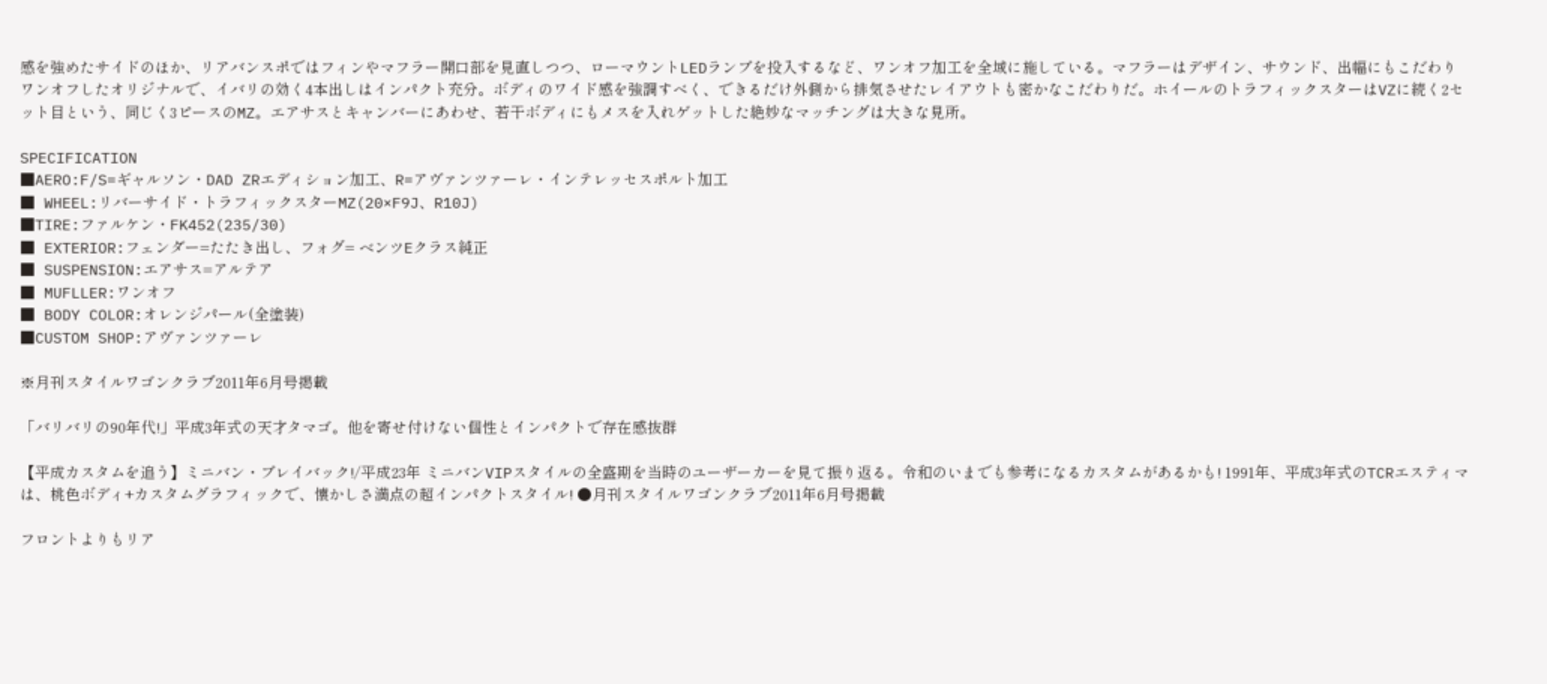感を強めたサイドのほか、リアバンスポではフィンやマフラー開口部を見直しつつ、ローマウントLEDランプを投入するなど、ワンオフ加工を全域に施している。マフラーはデザイン、サウンド、出幅にもこだわりワンオフしたオリジナルで、イバリの効く4本出しはインパクト充分。ボディのワイド感を強調すべく、できるだけ外側から排気させたレイアウトも密かなこだわりだ。ホイールのトラフィックスターはVZに続く2セット目という、同じく3ピースのMZ。エアサスとキャンバーにあわせ、若干ボディにもメスを入れゲットした絶妙なマッチングは大きな見所。

SPECIFICATION
■AERO:F/S=ギャルソン・DAD ZRエディション加工、R=アヴァンツァーレ・インテレッセスポルト加工
■ WHEEL:リバーサイド・トラフィックスターMZ(20×F9J、R10J)
■TIRE:ファルケン・FK452(235/30)
■ EXTERIOR:フェンダー=たたき出し、フォグ= ベンツEクラス純正
■ SUSPENSION:エアサス=アルテア
■ MUFLLER:ワンオフ
■ BODY COLOR:オレンジパール(全塗装)
■CUSTOM SHOP:アヴァンツァーレ

※月刊スタイルワゴンクラブ2011年6月号掲載

「バリバリの90年代!」平成3年式の天才タマゴ。他を寄せ付けない個性とインパクトで存在感抜群

【平成カスタムを追う】ミニバン・プレイバック!/平成23年 ミニバンVIPスタイルの全盛期を当時のユーザーカーを見て振り返る。令和のいまでも参考になるカスタムがあるかも! 1991年、平成3年式のTCRエスティマは、桃色ボディ+カスタムグラフィックで、懐かしさ満点の超インパクトスタイル! ●月刊スタイルワゴンクラブ2011年6月号掲載

フロントよりもリア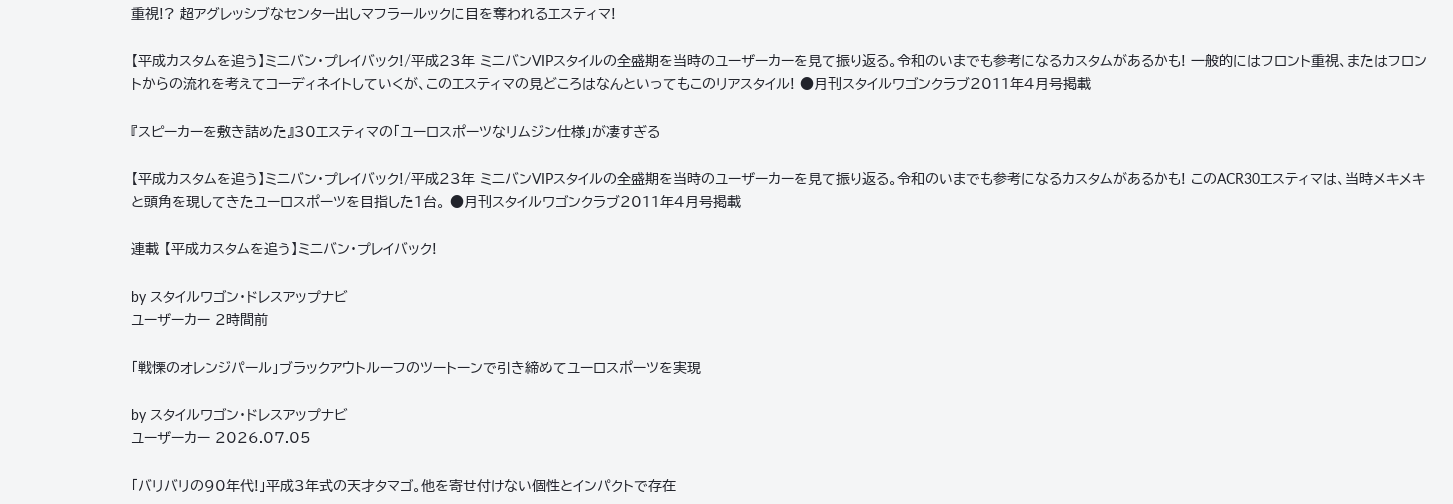重視!? 超アグレッシブなセンター出しマフラールックに目を奪われるエスティマ!

【平成カスタムを追う】ミニバン・プレイバック!/平成23年 ミニバンVIPスタイルの全盛期を当時のユーザーカーを見て振り返る。令和のいまでも参考になるカスタムがあるかも! 一般的にはフロント重視、またはフロントからの流れを考えてコーディネイトしていくが、このエスティマの見どころはなんといってもこのリアスタイル! ●月刊スタイルワゴンクラブ2011年4月号掲載

『スピーカーを敷き詰めた』30エスティマの「ユーロスポーツなリムジン仕様」が凄すぎる

【平成カスタムを追う】ミニバン・プレイバック!/平成23年 ミニバンVIPスタイルの全盛期を当時のユーザーカーを見て振り返る。令和のいまでも参考になるカスタムがあるかも! このACR30エスティマは、当時メキメキと頭角を現してきたユーロスポーツを目指した1台。 ●月刊スタイルワゴンクラブ2011年4月号掲載

連載 【平成カスタムを追う】ミニバン・プレイバック!

by スタイルワゴン・ドレスアップナビ
ユーザーカー 2時間前

「戦慄のオレンジパール」ブラックアウトルーフのツートーンで引き締めてユーロスポーツを実現

by スタイルワゴン・ドレスアップナビ
ユーザーカー 2026.07.05

「バリバリの90年代!」平成3年式の天才タマゴ。他を寄せ付けない個性とインパクトで存在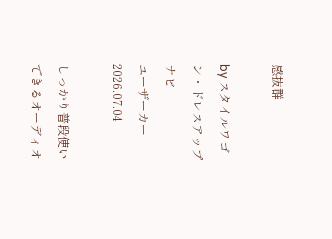感抜群

by スタイルワゴン・ドレスアップナビ
ユーザーカー 2026.07.04

しっかり普段使いできるオーディオ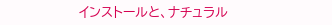インストールと、ナチュラル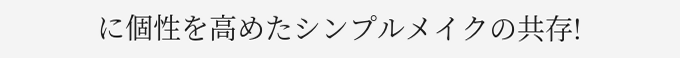に個性を高めたシンプルメイクの共存!